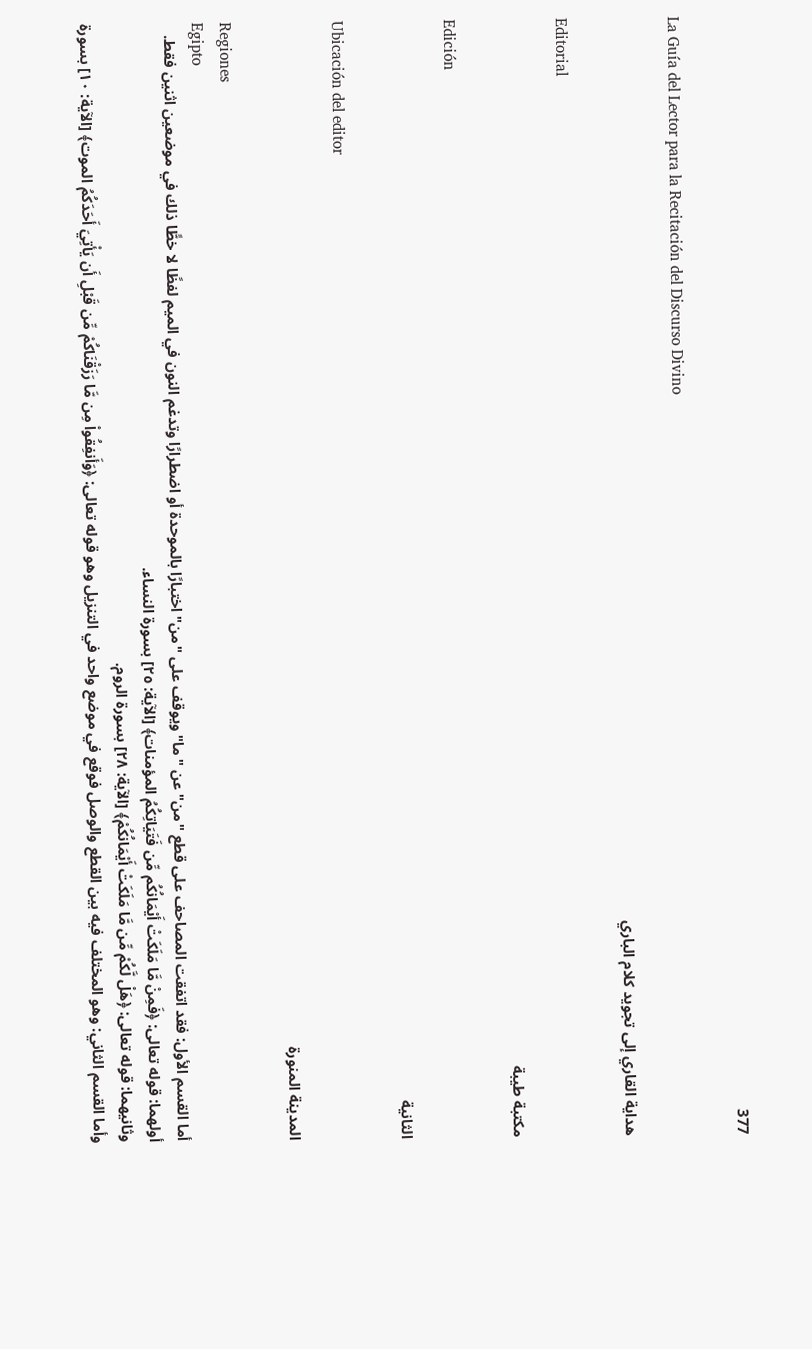377

La Guía del Lector para la Recitación del Discurso Divino

هداية القاري إلى تجويد كلام الباري

Editorial

مكتبة طيبة

Edición

الثانية

Ubicación del editor

المدينة المنورة

Regiones
Egipto
أما القسم الأول: فقد اتفقت المصاحف على قطع "من" عن "ما" ويوقف على "من" اختبارًا بالموحدة أو اضطرارًا وتدغم النون في الميم لفظًا لا خطًّا ذلك في موضعين اثنين فقط.
أولهما: قوله تعالى: ﴿فَمِنْ مَّا مَلَكَتْ أَيْمَانُكُم مِّن فَتَيَاتِكُمُ المؤمنات﴾ [الآية: ٢٥] بسورة النساء.
وثانيهما: قوله تعالى: ﴿هَلْ لَّكُمْ مِّن مَّا مَلَكَتْ أَيْمَانُكُمْ﴾ [الآية: ٢٨] بسورة الروم.
وأما القسم الثاني: وهو المختلف فيه بين القطع والوصل فوقع في موضع واحد في التنزيل وهو قوله تعالى: ﴿وَأَنفِقُواْ مِن مَّا رَزَقْنَاكُمْ مِّن قَبْلِ أَن يَأْتِيَ أَحَدَكُمُ الموت﴾ [الآية: ١٠] بسورة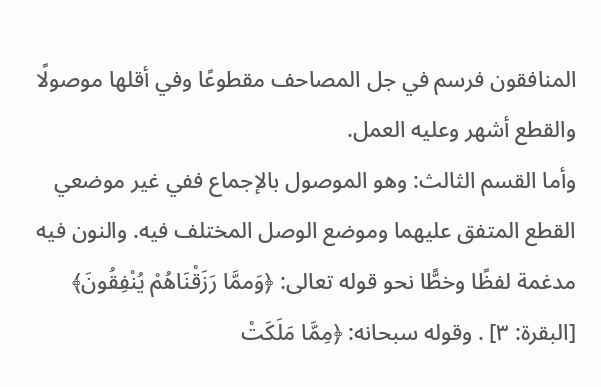المنافقون فرسم في جل المصاحف مقطوعًا وفي أقلها موصولًا والقطع أشهر وعليه العمل.
وأما القسم الثالث: وهو الموصول بالإجماع ففي غير موضعي القطع المتفق عليهما وموضع الوصل المختلف فيه. والنون فيه مدغمة لفظًا وخطًّا نحو قوله تعالى: ﴿وَممَّا رَزَقْنَاهُمْ يُنْفِقُونَ﴾ [البقرة: ٣] . وقوله سبحانه: ﴿مِمَّا مَلَكَتْ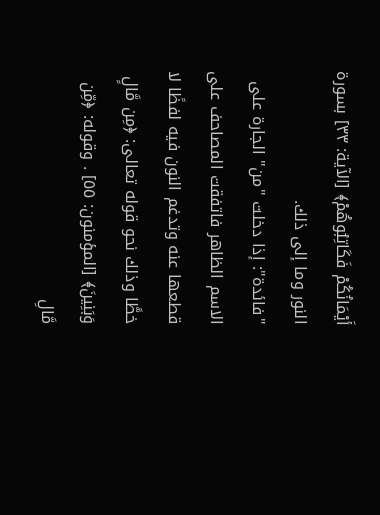أَيْمَانُكُمْ فَكَاتِبُوهُمْ﴾ [الآية: ٣٣] بسورة النور وما إلى ذلك.
"فائدة": إذا دخلت "من" الجارة على الاسم الظاهر فاتفقت المصاحف على قطعها عنه وتدغم النون فيه لفظًا لا خطًّا وذلك نحو قوله تعالى: ﴿مِن مَّالٍ وَبَنِينَ﴾ [المؤمنون: ٥٥] . وقوله: ﴿مِّن مَّالِ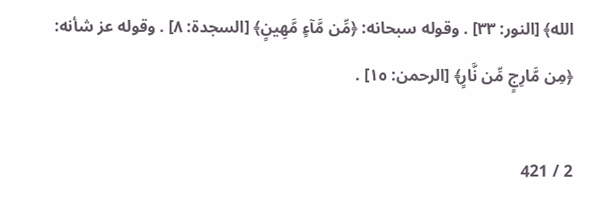الله﴾ [النور: ٣٣] . وقوله سبحانه: ﴿مِّن مَّآءٍ مَّهِينٍ﴾ [السجدة: ٨] . وقوله عز شأنه: ﴿مِن مَّارِجٍ مِّن نَّارٍ﴾ [الرحمن: ١٥] .

2 / 421